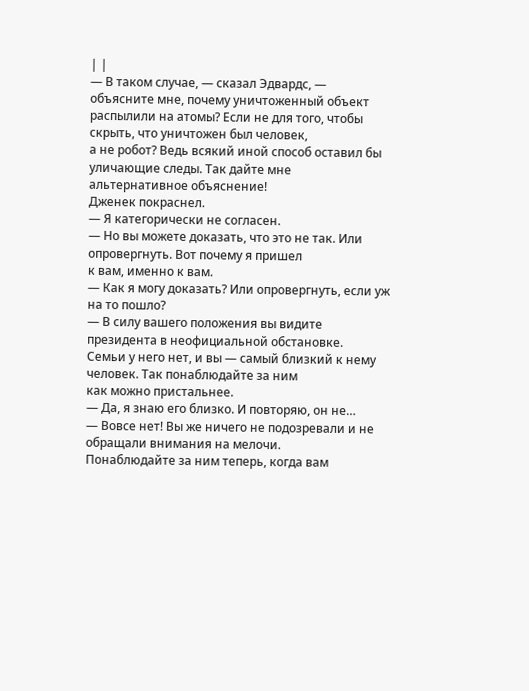| |
— В таком случае, — сказал Эдвардс, — объясните мне, почему уничтоженный объект
распылили на атомы? Если не для того, чтобы скрыть, что уничтожен был человек,
а не робот? Ведь всякий иной способ оставил бы уличающие следы. Так дайте мне
альтернативное объяснение!
Дженек покраснел.
— Я категорически не согласен.
— Но вы можете доказать, что это не так. Или опровергнуть. Вот почему я пришел
к вам, именно к вам.
— Как я могу доказать? Или опровергнуть, если уж на то пошло?
— В силу вашего положения вы видите президента в неофициальной обстановке.
Семьи у него нет, и вы — самый близкий к нему человек. Так понаблюдайте за ним
как можно пристальнее.
— Да, я знаю его близко. И повторяю, он не…
— Вовсе нет! Вы же ничего не подозревали и не обращали внимания на мелочи.
Понаблюдайте за ним теперь, когда вам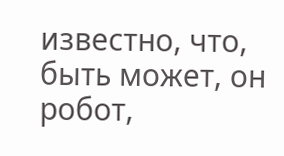известно, что, быть может, он робот,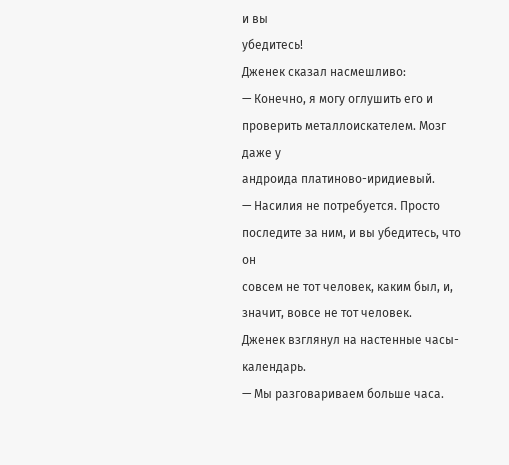и вы
убедитесь!
Дженек сказал насмешливо:
— Конечно, я могу оглушить его и проверить металлоискателем. Мозг даже у
андроида платиново-иридиевый.
— Насилия не потребуется. Просто последите за ним, и вы убедитесь, что он
совсем не тот человек, каким был, и, значит, вовсе не тот человек.
Дженек взглянул на настенные часы-календарь.
— Мы разговариваем больше часа.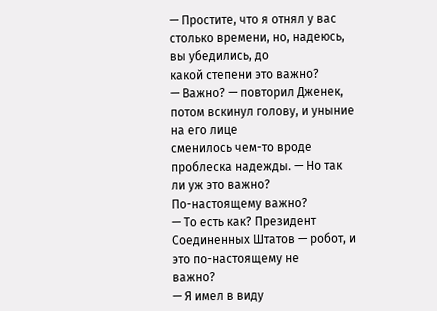— Простите, что я отнял у вас столько времени, но, надеюсь, вы убедились, до
какой степени это важно?
— Важно? — повторил Дженек, потом вскинул голову, и уныние на его лице
сменилось чем-то вроде проблеска надежды. — Но так ли уж это важно?
По-настоящему важно?
— То есть как? Президент Соединенных Штатов — робот, и это по-настоящему не
важно?
— Я имел в виду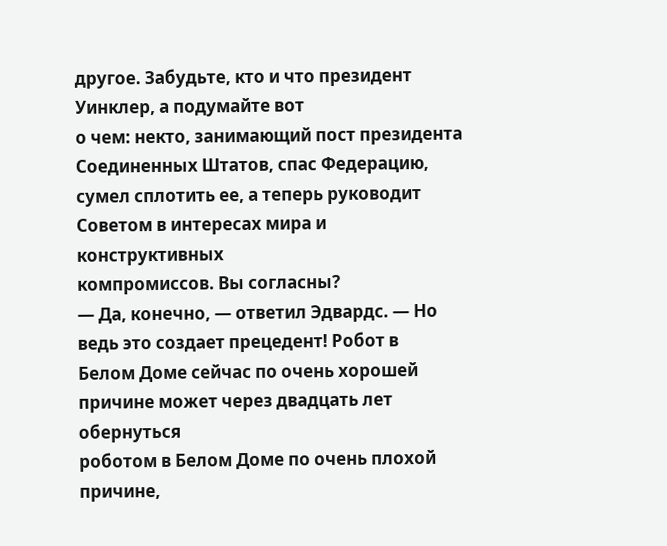другое. Забудьте, кто и что президент Уинклер, а подумайте вот
о чем: некто, занимающий пост президента Соединенных Штатов, спас Федерацию,
сумел сплотить ее, а теперь руководит Советом в интересах мира и конструктивных
компромиссов. Вы согласны?
— Да, конечно, — ответил Эдвардс. — Но ведь это создает прецедент! Робот в
Белом Доме сейчас по очень хорошей причине может через двадцать лет обернуться
роботом в Белом Доме по очень плохой причине,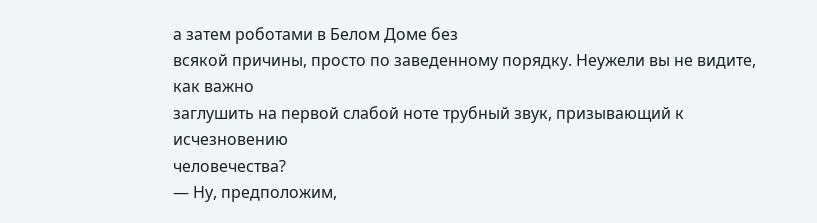а затем роботами в Белом Доме без
всякой причины, просто по заведенному порядку. Неужели вы не видите, как важно
заглушить на первой слабой ноте трубный звук, призывающий к исчезновению
человечества?
— Ну, предположим,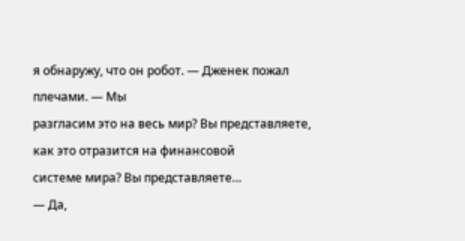я обнаружу, что он робот. — Дженек пожал плечами. — Мы
разгласим это на весь мир? Вы представляете, как это отразится на финансовой
системе мира? Вы представляете…
— Да,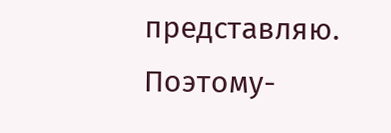представляю. Поэтому-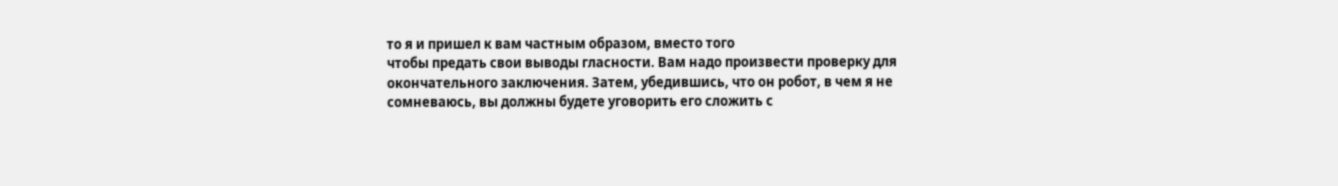то я и пришел к вам частным образом, вместо того
чтобы предать свои выводы гласности. Вам надо произвести проверку для
окончательного заключения. Затем, убедившись, что он робот, в чем я не
сомневаюсь, вы должны будете уговорить его сложить с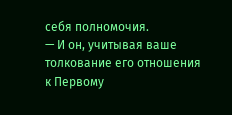себя полномочия.
— И он, учитывая ваше толкование его отношения к Первому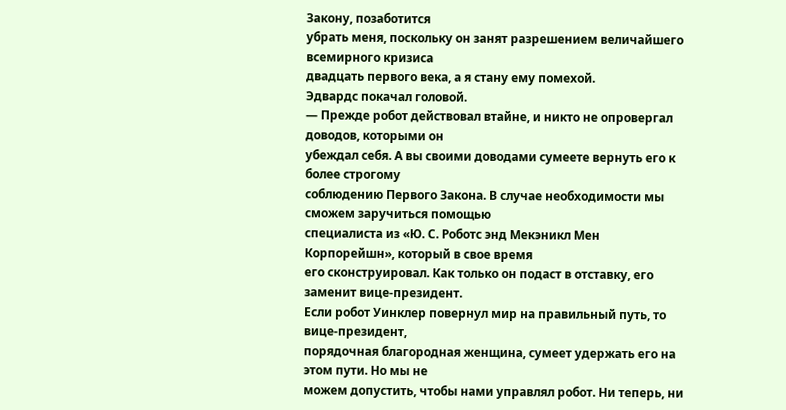Закону, позаботится
убрать меня, поскольку он занят разрешением величайшего всемирного кризиса
двадцать первого века, а я стану ему помехой.
Эдвардс покачал головой.
— Прежде робот действовал втайне, и никто не опровергал доводов, которыми он
убеждал себя. А вы своими доводами сумеете вернуть его к более строгому
соблюдению Первого Закона. В случае необходимости мы сможем заручиться помощью
специалиста из «Ю. С. Роботс энд Мекэникл Мен Корпорейшн», который в свое время
его сконструировал. Как только он подаст в отставку, его заменит вице-президент.
Если робот Уинклер повернул мир на правильный путь, то вице-президент,
порядочная благородная женщина, сумеет удержать его на этом пути. Но мы не
можем допустить, чтобы нами управлял робот. Ни теперь, ни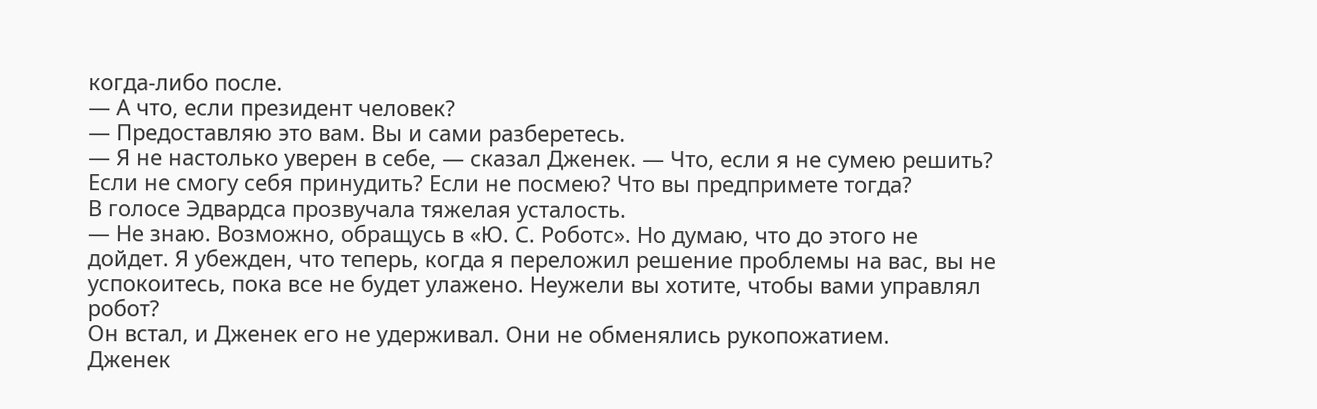когда-либо после.
— А что, если президент человек?
— Предоставляю это вам. Вы и сами разберетесь.
— Я не настолько уверен в себе, — сказал Дженек. — Что, если я не сумею решить?
Если не смогу себя принудить? Если не посмею? Что вы предпримете тогда?
В голосе Эдвардса прозвучала тяжелая усталость.
— Не знаю. Возможно, обращусь в «Ю. С. Роботс». Но думаю, что до этого не
дойдет. Я убежден, что теперь, когда я переложил решение проблемы на вас, вы не
успокоитесь, пока все не будет улажено. Неужели вы хотите, чтобы вами управлял
робот?
Он встал, и Дженек его не удерживал. Они не обменялись рукопожатием.
Дженек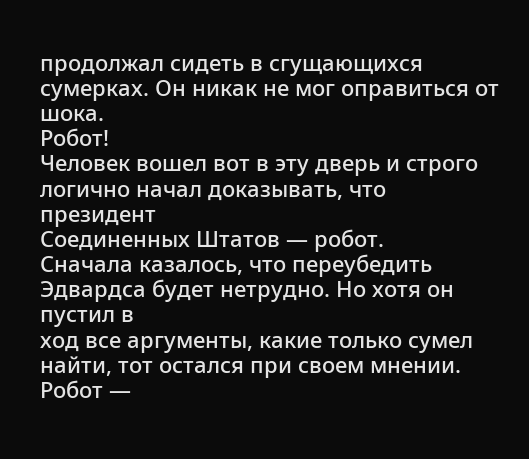продолжал сидеть в сгущающихся сумерках. Он никак не мог оправиться от
шока.
Робот!
Человек вошел вот в эту дверь и строго логично начал доказывать, что президент
Соединенных Штатов — робот.
Сначала казалось, что переубедить Эдвардса будет нетрудно. Но хотя он пустил в
ход все аргументы, какие только сумел найти, тот остался при своем мнении.
Робот —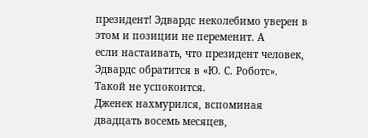президент! Эдвардс неколебимо уверен в этом и позиции не переменит. А
если настаивать, что президент человек, Эдвардс обратится в «Ю. С. Роботс».
Такой не успокоится.
Дженек нахмурился, вспоминая двадцать восемь месяцев,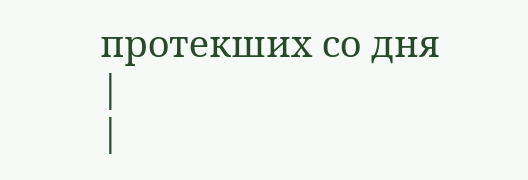протекших со дня
|
|